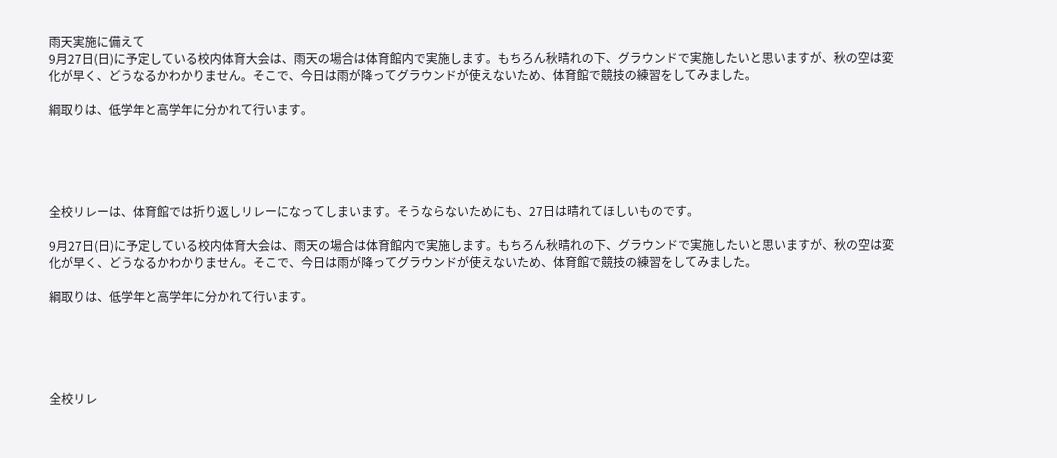雨天実施に備えて
9月27日(日)に予定している校内体育大会は、雨天の場合は体育館内で実施します。もちろん秋晴れの下、グラウンドで実施したいと思いますが、秋の空は変化が早く、どうなるかわかりません。そこで、今日は雨が降ってグラウンドが使えないため、体育館で競技の練習をしてみました。

綱取りは、低学年と高学年に分かれて行います。





全校リレーは、体育館では折り返しリレーになってしまいます。そうならないためにも、27日は晴れてほしいものです。

9月27日(日)に予定している校内体育大会は、雨天の場合は体育館内で実施します。もちろん秋晴れの下、グラウンドで実施したいと思いますが、秋の空は変化が早く、どうなるかわかりません。そこで、今日は雨が降ってグラウンドが使えないため、体育館で競技の練習をしてみました。

綱取りは、低学年と高学年に分かれて行います。





全校リレ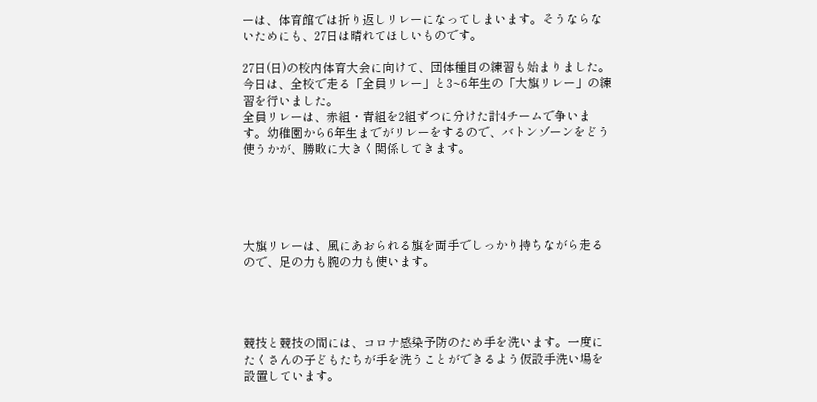ーは、体育館では折り返しリレーになってしまいます。そうならないためにも、27日は晴れてほしいものです。

27日(日)の校内体育大会に向けて、団体種目の練習も始まりました。
今日は、全校で走る「全員リレー」と3~6年生の「大旗リレー」の練習を行いました。
全員リレーは、赤組・青組を2組ずつに分けた計4チームで争います。幼稚園から6年生までがリレーをするので、バトンゾーンをどう使うかが、勝敗に大きく関係してきます。





大旗リレーは、風にあおられる旗を両手でしっかり持ちながら走るので、足の力も腕の力も使います。




競技と競技の間には、コロナ感染予防のため手を洗います。一度にたくさんの子どもたちが手を洗うことができるよう仮設手洗い場を設置しています。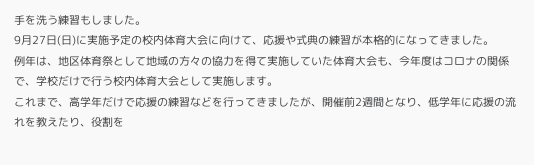手を洗う練習もしました。
9月27日(日)に実施予定の校内体育大会に向けて、応援や式典の練習が本格的になってきました。
例年は、地区体育祭として地域の方々の協力を得て実施していた体育大会も、今年度はコロナの関係で、学校だけで行う校内体育大会として実施します。
これまで、高学年だけで応援の練習などを行ってきましたが、開催前2週間となり、低学年に応援の流れを教えたり、役割を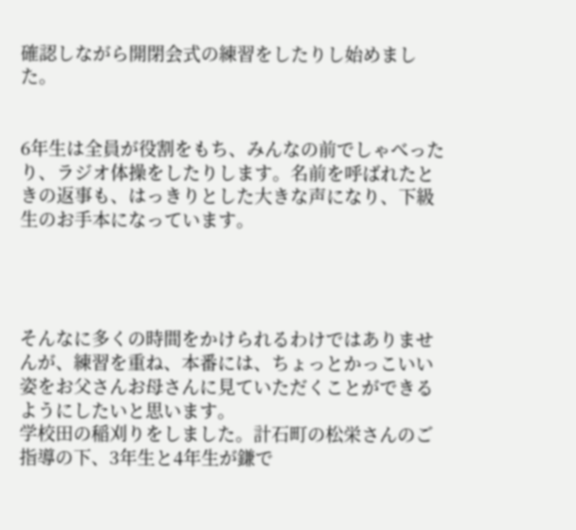確認しながら開閉会式の練習をしたりし始めました。


6年生は全員が役割をもち、みんなの前でしゃべったり、ラジオ体操をしたりします。名前を呼ばれたときの返事も、はっきりとした大きな声になり、下級生のお手本になっています。




そんなに多くの時間をかけられるわけではありませんが、練習を重ね、本番には、ちょっとかっこいい姿をお父さんお母さんに見ていただくことができるようにしたいと思います。
学校田の稲刈りをしました。計石町の松栄さんのご指導の下、3年生と4年生が鎌で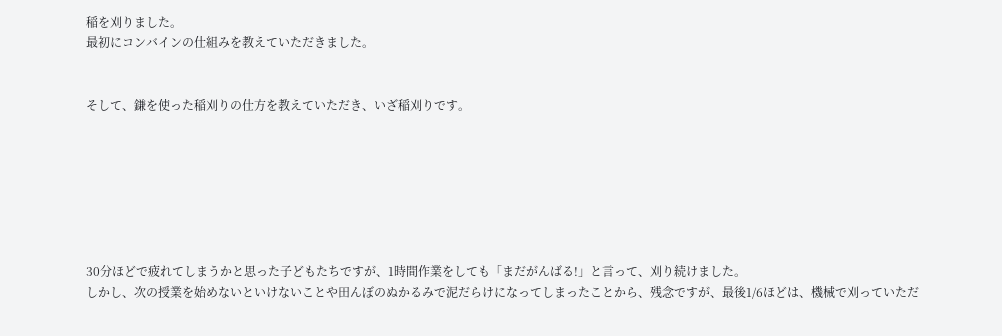稲を刈りました。
最初にコンバインの仕組みを教えていただきました。


そして、鎌を使った稲刈りの仕方を教えていただき、いざ稲刈りです。







30分ほどで疲れてしまうかと思った子どもたちですが、1時間作業をしても「まだがんばる!」と言って、刈り続けました。
しかし、次の授業を始めないといけないことや田んぼのぬかるみで泥だらけになってしまったことから、残念ですが、最後1/6ほどは、機械で刈っていただ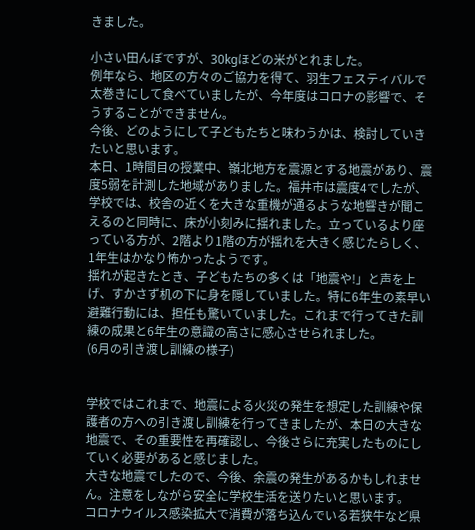きました。

小さい田んぼですが、30kgほどの米がとれました。
例年なら、地区の方々のご協力を得て、羽生フェスティバルで太巻きにして食べていましたが、今年度はコロナの影響で、そうすることができません。
今後、どのようにして子どもたちと味わうかは、検討していきたいと思います。
本日、1時間目の授業中、嶺北地方を震源とする地震があり、震度5弱を計測した地域がありました。福井市は震度4でしたが、学校では、校舎の近くを大きな重機が通るような地響きが聞こえるのと同時に、床が小刻みに揺れました。立っているより座っている方が、2階より1階の方が揺れを大きく感じたらしく、1年生はかなり怖かったようです。
揺れが起きたとき、子どもたちの多くは「地震や!」と声を上げ、すかさず机の下に身を隠していました。特に6年生の素早い避難行動には、担任も驚いていました。これまで行ってきた訓練の成果と6年生の意識の高さに感心させられました。
(6月の引き渡し訓練の様子)


学校ではこれまで、地震による火災の発生を想定した訓練や保護者の方への引き渡し訓練を行ってきましたが、本日の大きな地震で、その重要性を再確認し、今後さらに充実したものにしていく必要があると感じました。
大きな地震でしたので、今後、余震の発生があるかもしれません。注意をしながら安全に学校生活を送りたいと思います。
コロナウイルス感染拡大で消費が落ち込んでいる若狭牛など県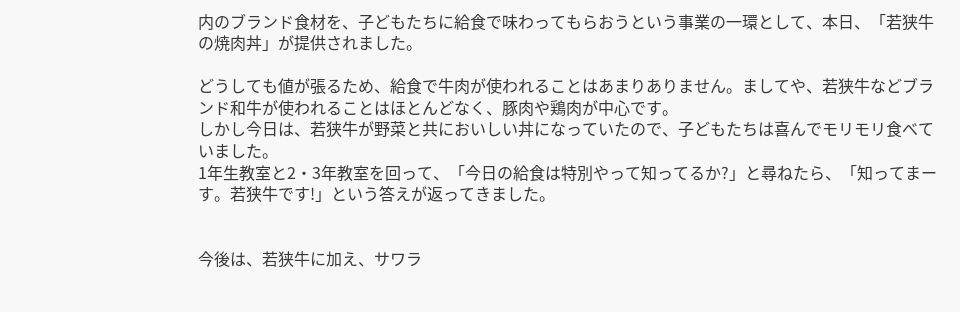内のブランド食材を、子どもたちに給食で味わってもらおうという事業の一環として、本日、「若狭牛の焼肉丼」が提供されました。

どうしても値が張るため、給食で牛肉が使われることはあまりありません。ましてや、若狭牛などブランド和牛が使われることはほとんどなく、豚肉や鶏肉が中心です。
しかし今日は、若狭牛が野菜と共においしい丼になっていたので、子どもたちは喜んでモリモリ食べていました。
1年生教室と2・3年教室を回って、「今日の給食は特別やって知ってるか?」と尋ねたら、「知ってまーす。若狭牛です!」という答えが返ってきました。


今後は、若狭牛に加え、サワラ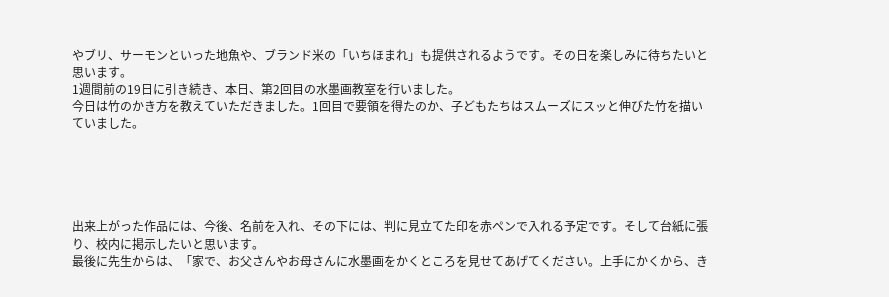やブリ、サーモンといった地魚や、ブランド米の「いちほまれ」も提供されるようです。その日を楽しみに待ちたいと思います。
1週間前の19日に引き続き、本日、第2回目の水墨画教室を行いました。
今日は竹のかき方を教えていただきました。1回目で要領を得たのか、子どもたちはスムーズにスッと伸びた竹を描いていました。





出来上がった作品には、今後、名前を入れ、その下には、判に見立てた印を赤ペンで入れる予定です。そして台紙に張り、校内に掲示したいと思います。
最後に先生からは、「家で、お父さんやお母さんに水墨画をかくところを見せてあげてください。上手にかくから、き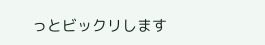っとビックリします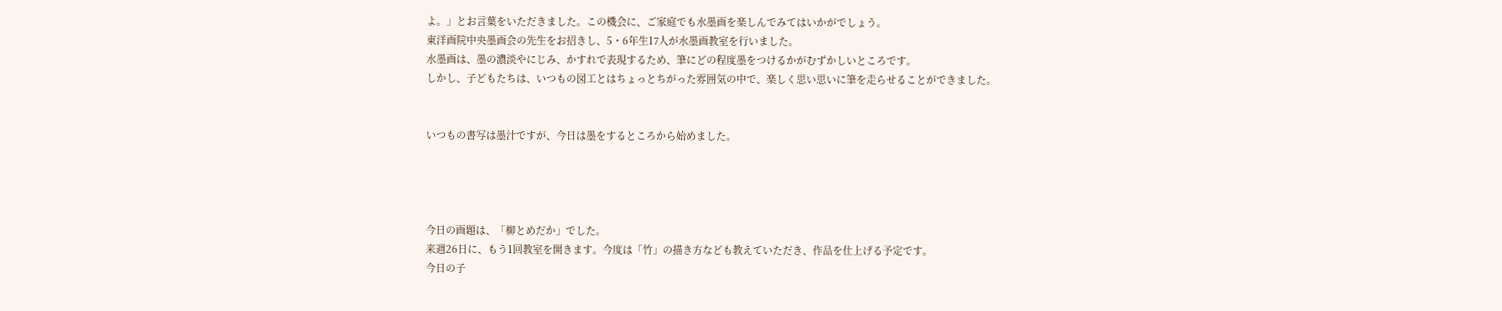よ。」とお言葉をいただきました。この機会に、ご家庭でも水墨画を楽しんでみてはいかがでしょう。
東洋画院中央墨画会の先生をお招きし、5・6年生17人が水墨画教室を行いました。
水墨画は、墨の濃淡やにじみ、かすれで表現するため、筆にどの程度墨をつけるかがむずかしいところです。
しかし、子どもたちは、いつもの図工とはちょっとちがった雰囲気の中で、楽しく思い思いに筆を走らせることができました。


いつもの書写は墨汁ですが、今日は墨をするところから始めました。




今日の画題は、「柳とめだか」でした。
来週26日に、もう1回教室を開きます。今度は「竹」の描き方なども教えていただき、作品を仕上げる予定です。
今日の子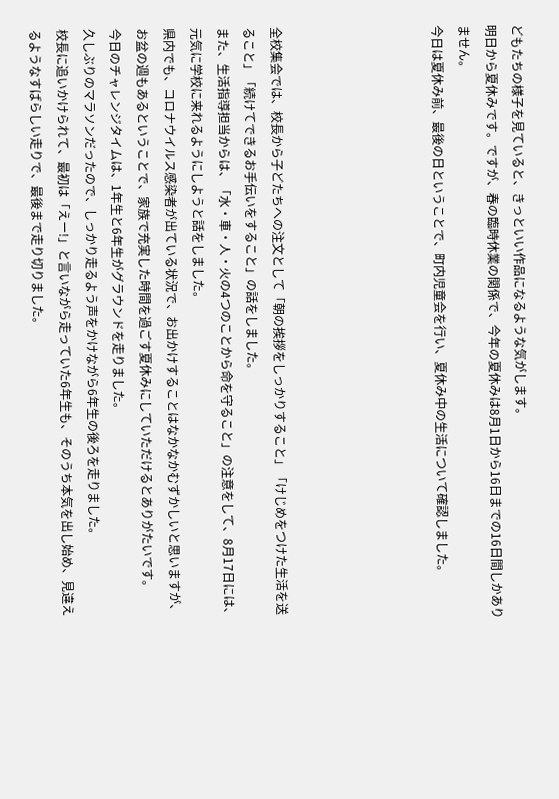どもたちの様子を見ていると、きっといい作品になるような気がします。
明日から夏休みです。ですが、春の臨時休業の関係で、今年の夏休みは8月1日から16日までの16日間しかありません。
今日は夏休み前、最後の日ということで、町内児童会を行い、夏休み中の生活について確認しました。





全校集会では、校長から子どたちへの注文として「朝の挨拶をしっかりすること」「けじめをつけた生活を送ること」「続けてできるお手伝いをすること」の話をしました。
また、生活指導担当からは、「水・車・人・火の4つのことから命を守ること」の注意をして、8月17日には、元気に学校に来れるようにしようと話をしました。
県内でも、コロナウイルス感染者が出ている状況で、お出かけすることはなかなかむずかしいと思いますが、お盆の週もあるということで、家族で充実した時間を過ごす夏休みにしていただけるとありがたいです。
今日のチャレンジタイムは、1年生と6年生がグラウンドを走りました。
久しぶりのマラソンだったので、しっかり走るよう声をかけながら6年生の後ろを走りました。
校長に追いかけられて、最初は「えー!」と言いながら走っていた6年生も、そのうち本気を出し始め、見違えるようなすばらしい走りで、最後まで走り切りました。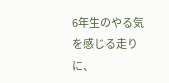6年生のやる気を感じる走りに、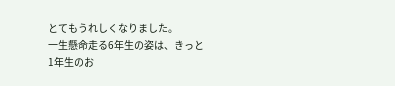とてもうれしくなりました。
一生懸命走る6年生の姿は、きっと1年生のお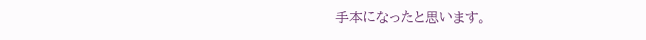手本になったと思います。